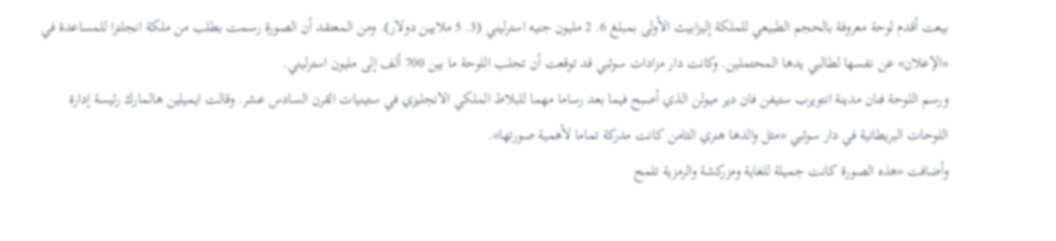بيعت أقدم لوحة معروفة بالحجم الطبيعي للملكة إليزابيث الأولى بمبلغ 6. 2 مليون جنيه استرليني (3. 5 ملايين دولار). ومن المعتقد أن الصورة رسمت بطلب من ملكة انجلترا للمساعدة في «الإعلان» عن نفسها لطالبي يدها المحتملين. وكانت دار مزادات سوثبي قد توقعت أن تجلب اللوحة ما بين 700 ألف إلى مليون استرليني.
ورسم اللوحة فنان مدينة انتويرب ستيفن فان دير ميولن الذي أصبح فيما بعد رساما مهما للبلاط الملكي الانجليزي في ستينيات القرن السادس عشر. وقالت ايميلين هالمارك رئيسة إدارة اللوحات البريطانية في دار سوثبي «مثل والدها هنري الثامن كانت مدركة تماما لأهمية صورتها».
وأضافت «هذه الصورة كانت جميلة للغاية ومزركشة والرمزية تلمح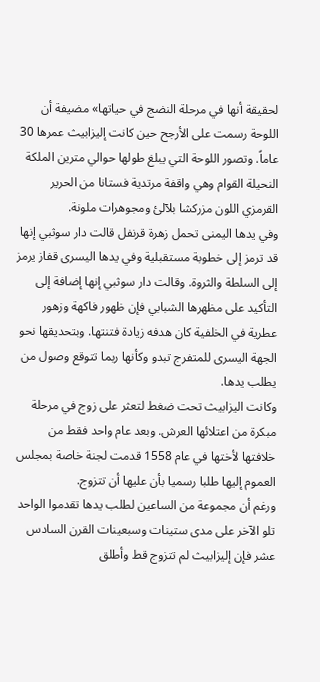لحقيقة أنها في مرحلة النضج في حياتها» مضيفة أن اللوحة رسمت على الأرجح حين كانت إليزابيث عمرها 30 عاماً. وتصور اللوحة التي يبلغ طولها حوالي مترين الملكة النحيلة القوام وهي واقفة مرتدية فستانا من الحرير القرمزي اللون مزركشا بلآلئ ومجوهرات ملونة.
وفي يدها اليمنى تحمل زهرة قرنفل قالت دار سوثبي إنها قد ترمز إلى خطوبة مستقبلية وفي يدها اليسرى قفاز يرمز إلى السلطة والثروة. وقالت دار سوثبي إنها إضافة إلى التأكيد على مظهرها الشبابي فإن ظهور فاكهة وزهور عطرية في الخلفية كان هدفه زيادة فتنتها. وبتحديقها نحو الجهة اليسرى للمتفرج تبدو وكأنها ربما تتوقع وصول من يطلب يدها.
وكانت اليزابيث تحت ضغط لتعثر على زوج في مرحلة مبكرة من اعتلائها العرش. وبعد عام واحد فقط من خلافتها لأختها في عام 1558 قدمت لجنة خاصة بمجلس العموم إليها طلبا رسميا بأن عليها أن تتزوج.
ورغم أن مجموعة من الساعين لطلب يدها تقدموا الواحد تلو الآخر على مدى ستينات وسبعينات القرن السادس عشر فإن إليزابيث لم تتزوج قط وأطلق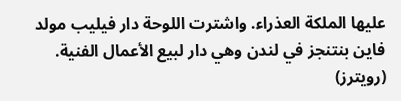عليها الملكة العذراء. واشترت اللوحة دار فيليب مولد فاين بنتنجز في لندن وهي دار لبيع الأعمال الفنية.
(رويترز)